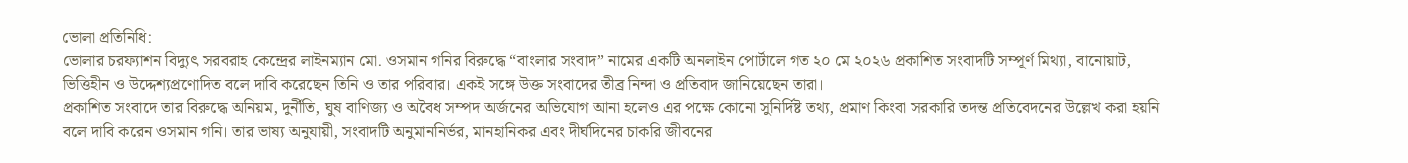ভোলা প্রতিনিধি:
ভোলার চরফ্যাশন বিদ্যুৎ সরবরাহ কেন্দ্রের লাইনম্যান মো. ওসমান গনির বিরুদ্ধে “বাংলার সংবাদ” নামের একটি অনলাইন পোর্টালে গত ২০ মে ২০২৬ প্রকাশিত সংবাদটি সম্পূর্ণ মিথ্যা, বানোয়াট, ভিত্তিহীন ও উদ্দেশ্যপ্রণোদিত বলে দাবি করেছেন তিনি ও তার পরিবার। একই সঙ্গে উক্ত সংবাদের তীব্র নিন্দা ও প্রতিবাদ জানিয়েছেন তারা।
প্রকাশিত সংবাদে তার বিরুদ্ধে অনিয়ম, দুর্নীতি, ঘুষ বাণিজ্য ও অবৈধ সম্পদ অর্জনের অভিযোগ আনা হলেও এর পক্ষে কোনো সুনির্দিষ্ট তথ্য, প্রমাণ কিংবা সরকারি তদন্ত প্রতিবেদনের উল্লেখ করা হয়নি বলে দাবি করেন ওসমান গনি। তার ভাষ্য অনুযায়ী, সংবাদটি অনুমাননির্ভর, মানহানিকর এবং দীর্ঘদিনের চাকরি জীবনের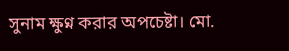সুনাম ক্ষুণ্ন করার অপচেষ্টা। মো.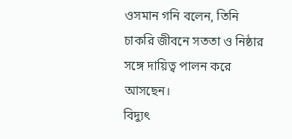ওসমান গনি বলেন, তিনি চাকরি জীবনে সততা ও নিষ্ঠার সঙ্গে দায়িত্ব পালন করে আসছেন।
বিদ্যুৎ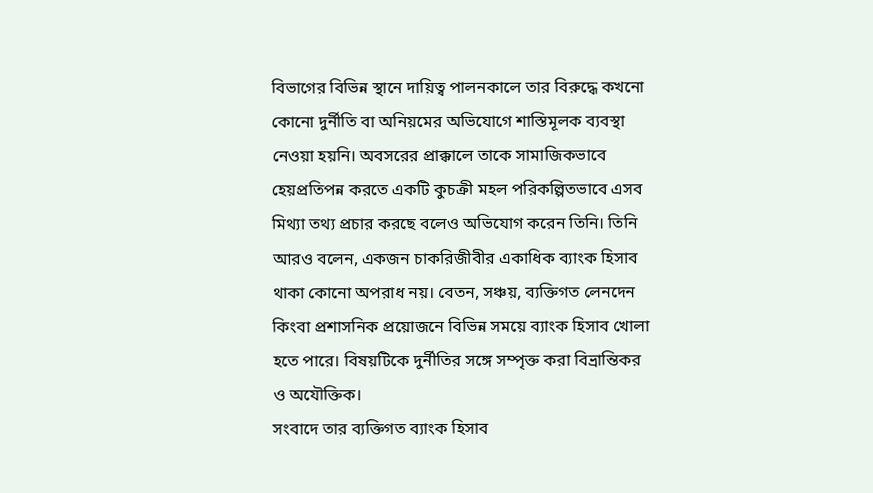বিভাগের বিভিন্ন স্থানে দায়িত্ব পালনকালে তার বিরুদ্ধে কখনো কোনো দুর্নীতি বা অনিয়মের অভিযোগে শাস্তিমূলক ব্যবস্থা নেওয়া হয়নি। অবসরের প্রাক্কালে তাকে সামাজিকভাবে হেয়প্রতিপন্ন করতে একটি কুচক্রী মহল পরিকল্পিতভাবে এসব মিথ্যা তথ্য প্রচার করছে বলেও অভিযোগ করেন তিনি। তিনি আরও বলেন, একজন চাকরিজীবীর একাধিক ব্যাংক হিসাব থাকা কোনো অপরাধ নয়। বেতন, সঞ্চয়, ব্যক্তিগত লেনদেন কিংবা প্রশাসনিক প্রয়োজনে বিভিন্ন সময়ে ব্যাংক হিসাব খোলা হতে পারে। বিষয়টিকে দুর্নীতির সঙ্গে সম্পৃক্ত করা বিভ্রান্তিকর ও অযৌক্তিক।
সংবাদে তার ব্যক্তিগত ব্যাংক হিসাব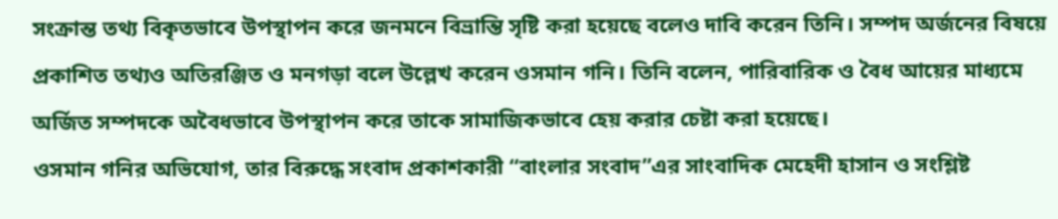সংক্রান্ত তথ্য বিকৃতভাবে উপস্থাপন করে জনমনে বিভ্রান্তি সৃষ্টি করা হয়েছে বলেও দাবি করেন তিনি। সম্পদ অর্জনের বিষয়ে প্রকাশিত তথ্যও অতিরঞ্জিত ও মনগড়া বলে উল্লেখ করেন ওসমান গনি। তিনি বলেন, পারিবারিক ও বৈধ আয়ের মাধ্যমে অর্জিত সম্পদকে অবৈধভাবে উপস্থাপন করে তাকে সামাজিকভাবে হেয় করার চেষ্টা করা হয়েছে।
ওসমান গনির অভিযোগ, তার বিরুদ্ধে সংবাদ প্রকাশকারী “বাংলার সংবাদ”এর সাংবাদিক মেহেদী হাসান ও সংশ্লিষ্ট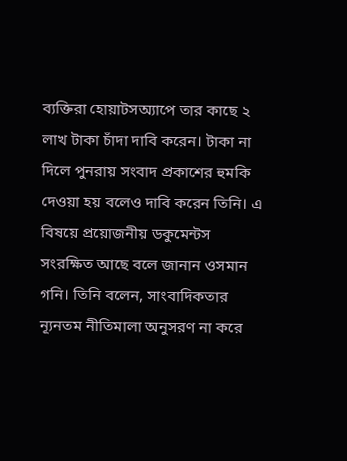ব্যক্তিরা হোয়াটসঅ্যাপে তার কাছে ২ লাখ টাকা চাঁদা দাবি করেন। টাকা না দিলে পুনরায় সংবাদ প্রকাশের হুমকি দেওয়া হয় বলেও দাবি করেন তিনি। এ বিষয়ে প্রয়োজনীয় ডকুমেন্টস সংরক্ষিত আছে বলে জানান ওসমান গনি। তিনি বলেন, সাংবাদিকতার ন্যূনতম নীতিমালা অনুসরণ না করে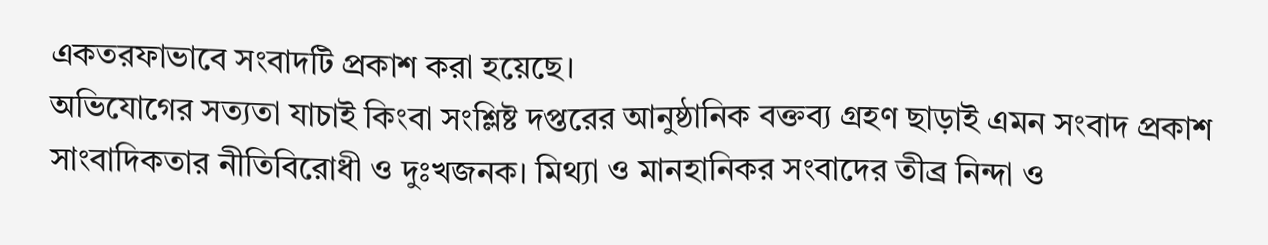একতরফাভাবে সংবাদটি প্রকাশ করা হয়েছে।
অভিযোগের সত্যতা যাচাই কিংবা সংশ্লিষ্ট দপ্তরের আনুষ্ঠানিক বক্তব্য গ্রহণ ছাড়াই এমন সংবাদ প্রকাশ সাংবাদিকতার নীতিবিরোধী ও দুঃখজনক। মিথ্যা ও মানহানিকর সংবাদের তীব্র নিন্দা ও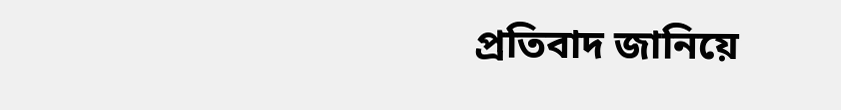প্রতিবাদ জানিয়ে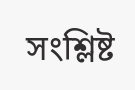সংশ্লিষ্ট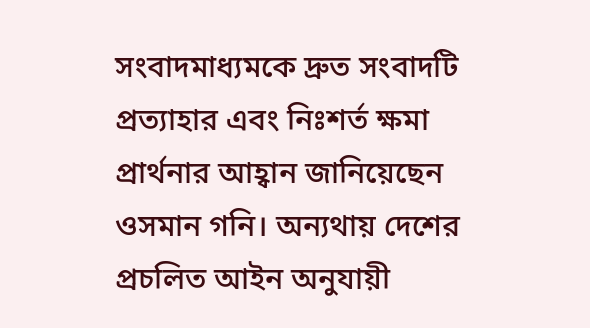সংবাদমাধ্যমকে দ্রুত সংবাদটি প্রত্যাহার এবং নিঃশর্ত ক্ষমা প্রার্থনার আহ্বান জানিয়েছেন ওসমান গনি। অন্যথায় দেশের প্রচলিত আইন অনুযায়ী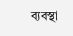ব্যবস্থা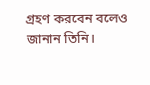গ্রহণ করবেন বলেও জানান তিনি।